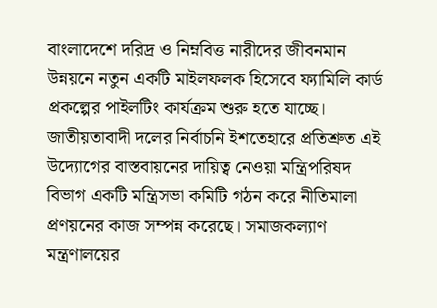বাংলাদেশে দরিদ্র ও নিম্নবিত্ত নারীদের জীবনমান উন্নয়নে নতুন একটি মাইলফলক হিসেবে ফ্যামিলি কার্ড প্রকল্পের পাইলটিং কার্যক্রম শুরু হতে যাচ্ছে। জাতীয়তাবাদী দলের নির্বাচনি ইশতেহারে প্রতিশ্রুত এই উদ্যোগের বাস্তবায়নের দায়িত্ব নেওয়া মন্ত্রিপরিষদ বিভাগ একটি মন্ত্রিসভা কমিটি গঠন করে নীতিমালা প্রণয়নের কাজ সম্পন্ন করেছে। সমাজকল্যাণ মন্ত্রণালয়ের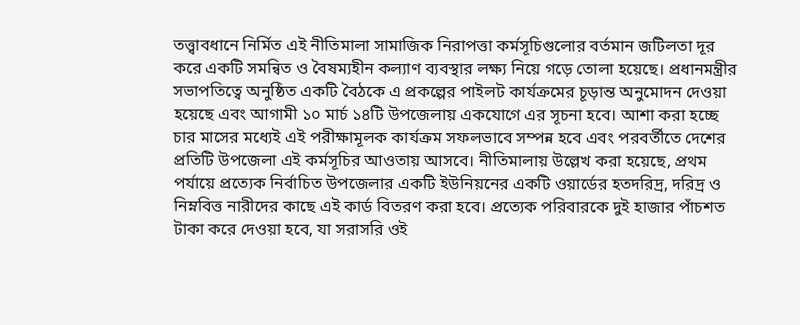তত্ত্বাবধানে নির্মিত এই নীতিমালা সামাজিক নিরাপত্তা কর্মসূচিগুলোর বর্তমান জটিলতা দূর করে একটি সমন্বিত ও বৈষম্যহীন কল্যাণ ব্যবস্থার লক্ষ্য নিয়ে গড়ে তোলা হয়েছে। প্রধানমন্ত্রীর সভাপতিত্বে অনুষ্ঠিত একটি বৈঠকে এ প্রকল্পের পাইলট কার্যক্রমের চূড়ান্ত অনুমোদন দেওয়া হয়েছে এবং আগামী ১০ মার্চ ১৪টি উপজেলায় একযোগে এর সূচনা হবে। আশা করা হচ্ছে চার মাসের মধ্যেই এই পরীক্ষামূলক কার্যক্রম সফলভাবে সম্পন্ন হবে এবং পরবর্তীতে দেশের প্রতিটি উপজেলা এই কর্মসূচির আওতায় আসবে। নীতিমালায় উল্লেখ করা হয়েছে, প্রথম পর্যায়ে প্রত্যেক নির্বাচিত উপজেলার একটি ইউনিয়নের একটি ওয়ার্ডের হতদরিদ্র, দরিদ্র ও নিম্নবিত্ত নারীদের কাছে এই কার্ড বিতরণ করা হবে। প্রত্যেক পরিবারকে দুই হাজার পাঁচশত টাকা করে দেওয়া হবে, যা সরাসরি ওই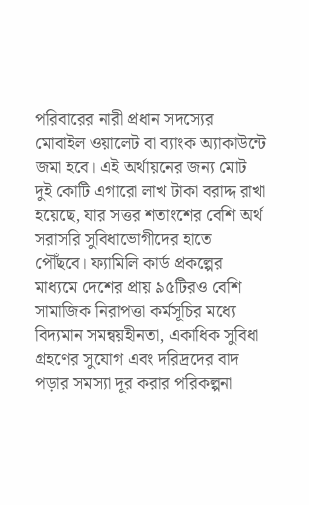পরিবারের নারী প্রধান সদস্যের মোবাইল ওয়ালেট বা ব্যাংক অ্যাকাউন্টে জমা হবে। এই অর্থায়নের জন্য মোট দুই কোটি এগারো লাখ টাকা বরাদ্দ রাখা হয়েছে, যার সত্তর শতাংশের বেশি অর্থ সরাসরি সুবিধাভোগীদের হাতে পৌঁছবে। ফ্যামিলি কার্ড প্রকল্পের মাধ্যমে দেশের প্রায় ৯৫টিরও বেশি সামাজিক নিরাপত্তা কর্মসূচির মধ্যে বিদ্যমান সমন্বয়হীনতা, একাধিক সুবিধা গ্রহণের সুযোগ এবং দরিদ্রদের বাদ পড়ার সমস্যা দূর করার পরিকল্পনা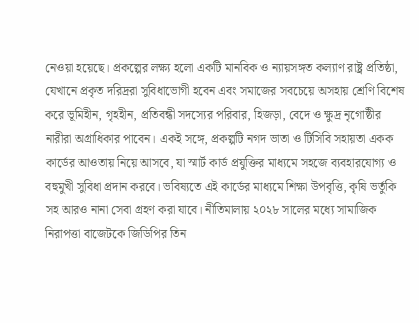নেওয়া হয়েছে। প্রকল্পের লক্ষ্য হলো একটি মানবিক ও ন্যায়সঙ্গত কল্যাণ রাষ্ট্র প্রতিষ্ঠা, যেখানে প্রকৃত দরিদ্ররা সুবিধাভোগী হবেন এবং সমাজের সবচেয়ে অসহায় শ্রেণি বিশেষ করে ভূমিহীন, গৃহহীন, প্রতিবন্ধী সদস্যের পরিবার, হিজড়া, বেদে ও ক্ষুদ্র নৃগোষ্ঠীর নারীরা অগ্রাধিকার পাবেন। একই সঙ্গে, প্রকল্পটি নগদ ভাতা ও টিসিবি সহায়তা একক কার্ডের আওতায় নিয়ে আসবে, যা স্মার্ট কার্ড প্রযুক্তির মাধ্যমে সহজে ব্যবহারযোগ্য ও বহুমুখী সুবিধা প্রদান করবে। ভবিষ্যতে এই কার্ডের মাধ্যমে শিক্ষা উপবৃত্তি, কৃষি ভর্তুকি সহ আরও নানা সেবা গ্রহণ করা যাবে। নীতিমালায় ২০২৮ সালের মধ্যে সামাজিক নিরাপত্তা বাজেটকে জিডিপির তিন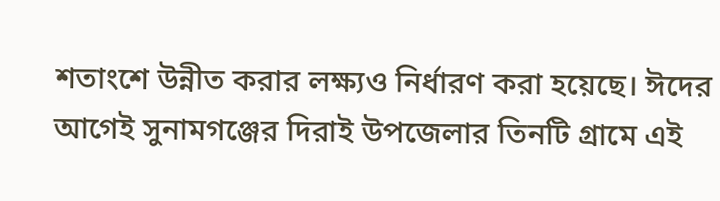শতাংশে উন্নীত করার লক্ষ্যও নির্ধারণ করা হয়েছে। ঈদের আগেই সুনামগঞ্জের দিরাই উপজেলার তিনটি গ্রামে এই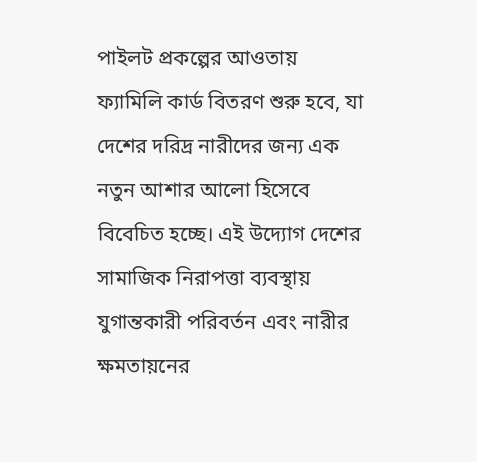পাইলট প্রকল্পের আওতায় ফ্যামিলি কার্ড বিতরণ শুরু হবে, যা দেশের দরিদ্র নারীদের জন্য এক নতুন আশার আলো হিসেবে বিবেচিত হচ্ছে। এই উদ্যোগ দেশের সামাজিক নিরাপত্তা ব্যবস্থায় যুগান্তকারী পরিবর্তন এবং নারীর ক্ষমতায়নের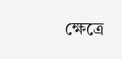ক্ষেত্রে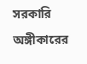সরকারি অঙ্গীকারের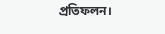প্রতিফলন।